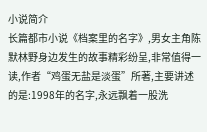小说简介
长篇都市小说《档案里的名字》,男女主角陈默林野身边发生的故事精彩纷呈,非常值得一读,作者“鸡蛋无盐是淡蛋”所著,主要讲述的是:1998年的名字,永远飘着一股洗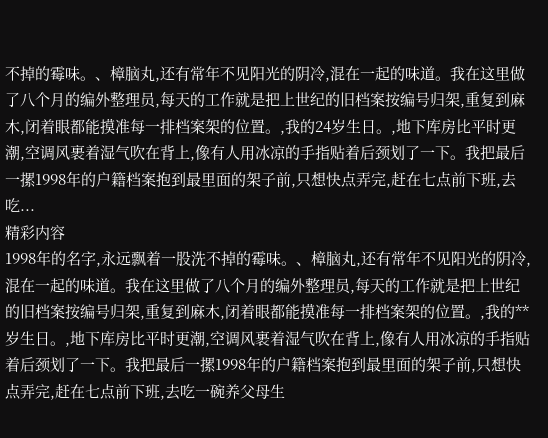不掉的霉味。、樟脑丸,还有常年不见阳光的阴冷,混在一起的味道。我在这里做了八个月的编外整理员,每天的工作就是把上世纪的旧档案按编号归架,重复到麻木,闭着眼都能摸准每一排档案架的位置。,我的24岁生日。,地下库房比平时更潮,空调风裹着湿气吹在背上,像有人用冰凉的手指贴着后颈划了一下。我把最后一摞1998年的户籍档案抱到最里面的架子前,只想快点弄完,赶在七点前下班,去吃...
精彩内容
1998年的名字,永远飘着一股洗不掉的霉味。、樟脑丸,还有常年不见阳光的阴冷,混在一起的味道。我在这里做了八个月的编外整理员,每天的工作就是把上世纪的旧档案按编号归架,重复到麻木,闭着眼都能摸准每一排档案架的位置。,我的**岁生日。,地下库房比平时更潮,空调风裹着湿气吹在背上,像有人用冰凉的手指贴着后颈划了一下。我把最后一摞1998年的户籍档案抱到最里面的架子前,只想快点弄完,赶在七点前下班,去吃一碗养父母生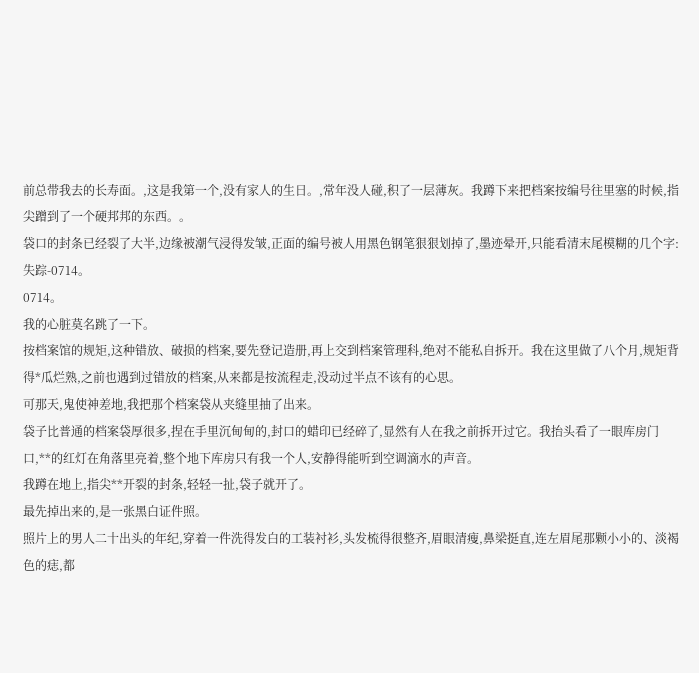前总带我去的长寿面。,这是我第一个,没有家人的生日。,常年没人碰,积了一层薄灰。我蹲下来把档案按编号往里塞的时候,指尖蹭到了一个硬邦邦的东西。。
袋口的封条已经裂了大半,边缘被潮气浸得发皱,正面的编号被人用黑色钢笔狠狠划掉了,墨迹晕开,只能看清末尾模糊的几个字:失踪-0714。
0714。
我的心脏莫名跳了一下。
按档案馆的规矩,这种错放、破损的档案,要先登记造册,再上交到档案管理科,绝对不能私自拆开。我在这里做了八个月,规矩背得*瓜烂熟,之前也遇到过错放的档案,从来都是按流程走,没动过半点不该有的心思。
可那天,鬼使神差地,我把那个档案袋从夹缝里抽了出来。
袋子比普通的档案袋厚很多,捏在手里沉甸甸的,封口的蜡印已经碎了,显然有人在我之前拆开过它。我抬头看了一眼库房门口,**的红灯在角落里亮着,整个地下库房只有我一个人,安静得能听到空调滴水的声音。
我蹲在地上,指尖**开裂的封条,轻轻一扯,袋子就开了。
最先掉出来的,是一张黑白证件照。
照片上的男人二十出头的年纪,穿着一件洗得发白的工装衬衫,头发梳得很整齐,眉眼清瘦,鼻梁挺直,连左眉尾那颗小小的、淡褐色的痣,都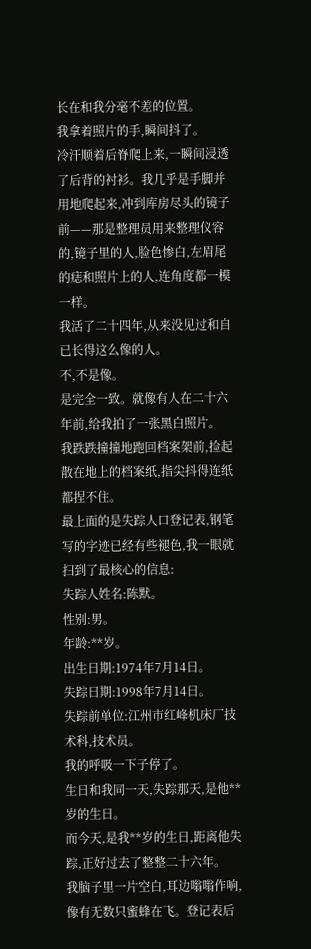长在和我分毫不差的位置。
我拿着照片的手,瞬间抖了。
冷汗顺着后脊爬上来,一瞬间浸透了后背的衬衫。我几乎是手脚并用地爬起来,冲到库房尽头的镜子前——那是整理员用来整理仪容的,镜子里的人,脸色惨白,左眉尾的痣和照片上的人,连角度都一模一样。
我活了二十四年,从来没见过和自已长得这么像的人。
不,不是像。
是完全一致。就像有人在二十六年前,给我拍了一张黑白照片。
我跌跌撞撞地跑回档案架前,捡起散在地上的档案纸,指尖抖得连纸都捏不住。
最上面的是失踪人口登记表,钢笔写的字迹已经有些褪色,我一眼就扫到了最核心的信息:
失踪人姓名:陈默。
性别:男。
年龄:**岁。
出生日期:1974年7月14日。
失踪日期:1998年7月14日。
失踪前单位:江州市红峰机床厂技术科,技术员。
我的呼吸一下子停了。
生日和我同一天,失踪那天,是他**岁的生日。
而今天,是我**岁的生日,距离他失踪,正好过去了整整二十六年。
我脑子里一片空白,耳边嗡嗡作响,像有无数只蜜蜂在飞。登记表后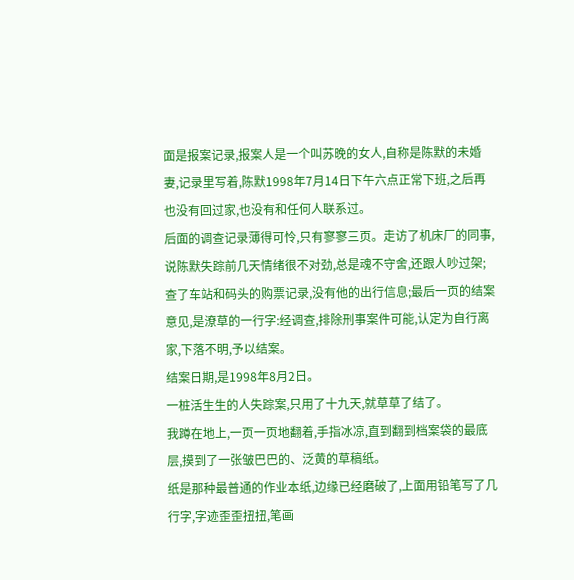面是报案记录,报案人是一个叫苏晚的女人,自称是陈默的未婚妻,记录里写着,陈默1998年7月14日下午六点正常下班,之后再也没有回过家,也没有和任何人联系过。
后面的调查记录薄得可怜,只有寥寥三页。走访了机床厂的同事,说陈默失踪前几天情绪很不对劲,总是魂不守舍,还跟人吵过架;查了车站和码头的购票记录,没有他的出行信息;最后一页的结案意见,是潦草的一行字:经调查,排除刑事案件可能,认定为自行离家,下落不明,予以结案。
结案日期,是1998年8月2日。
一桩活生生的人失踪案,只用了十九天,就草草了结了。
我蹲在地上,一页一页地翻着,手指冰凉,直到翻到档案袋的最底层,摸到了一张皱巴巴的、泛黄的草稿纸。
纸是那种最普通的作业本纸,边缘已经磨破了,上面用铅笔写了几行字,字迹歪歪扭扭,笔画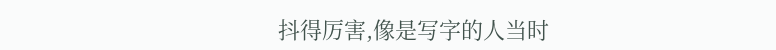抖得厉害,像是写字的人当时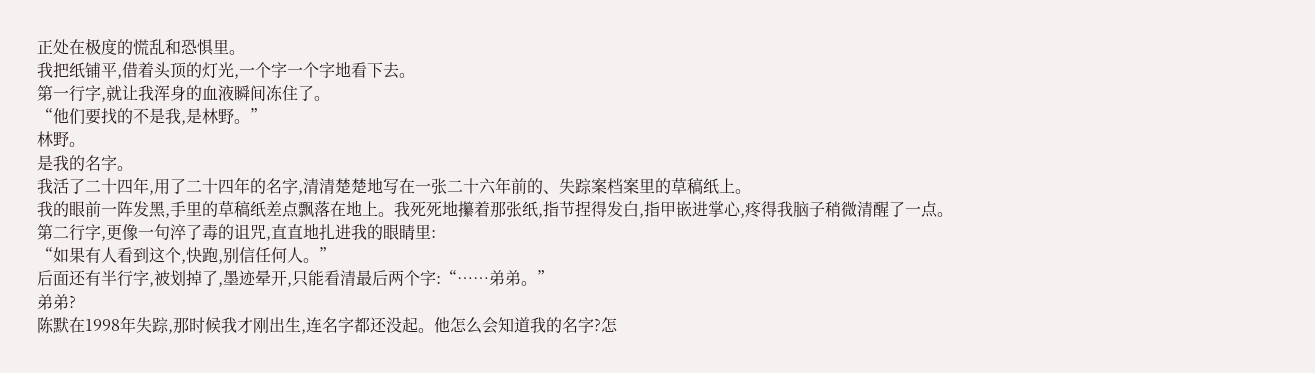正处在极度的慌乱和恐惧里。
我把纸铺平,借着头顶的灯光,一个字一个字地看下去。
第一行字,就让我浑身的血液瞬间冻住了。
“他们要找的不是我,是林野。”
林野。
是我的名字。
我活了二十四年,用了二十四年的名字,清清楚楚地写在一张二十六年前的、失踪案档案里的草稿纸上。
我的眼前一阵发黑,手里的草稿纸差点飘落在地上。我死死地攥着那张纸,指节捏得发白,指甲嵌进掌心,疼得我脑子稍微清醒了一点。
第二行字,更像一句淬了毒的诅咒,直直地扎进我的眼睛里:
“如果有人看到这个,快跑,别信任何人。”
后面还有半行字,被划掉了,墨迹晕开,只能看清最后两个字:“……弟弟。”
弟弟?
陈默在1998年失踪,那时候我才刚出生,连名字都还没起。他怎么会知道我的名字?怎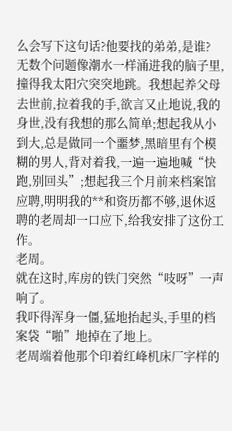么会写下这句话?他要找的弟弟,是谁?
无数个问题像潮水一样涌进我的脑子里,撞得我太阳穴突突地跳。我想起养父母去世前,拉着我的手,欲言又止地说,我的身世,没有我想的那么简单;想起我从小到大,总是做同一个噩梦,黑暗里有个模糊的男人,背对着我,一遍一遍地喊“快跑,别回头”;想起我三个月前来档案馆应聘,明明我的**和资历都不够,退休返聘的老周却一口应下,给我安排了这份工作。
老周。
就在这时,库房的铁门突然“吱呀”一声响了。
我吓得浑身一僵,猛地抬起头,手里的档案袋“啪”地掉在了地上。
老周端着他那个印着红峰机床厂字样的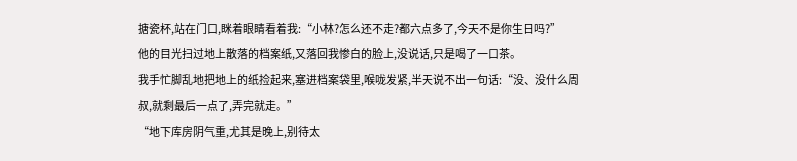搪瓷杯,站在门口,眯着眼睛看着我:“小林?怎么还不走?都六点多了,今天不是你生日吗?”
他的目光扫过地上散落的档案纸,又落回我惨白的脸上,没说话,只是喝了一口茶。
我手忙脚乱地把地上的纸捡起来,塞进档案袋里,喉咙发紧,半天说不出一句话:“没、没什么周叔,就剩最后一点了,弄完就走。”
“地下库房阴气重,尤其是晚上,别待太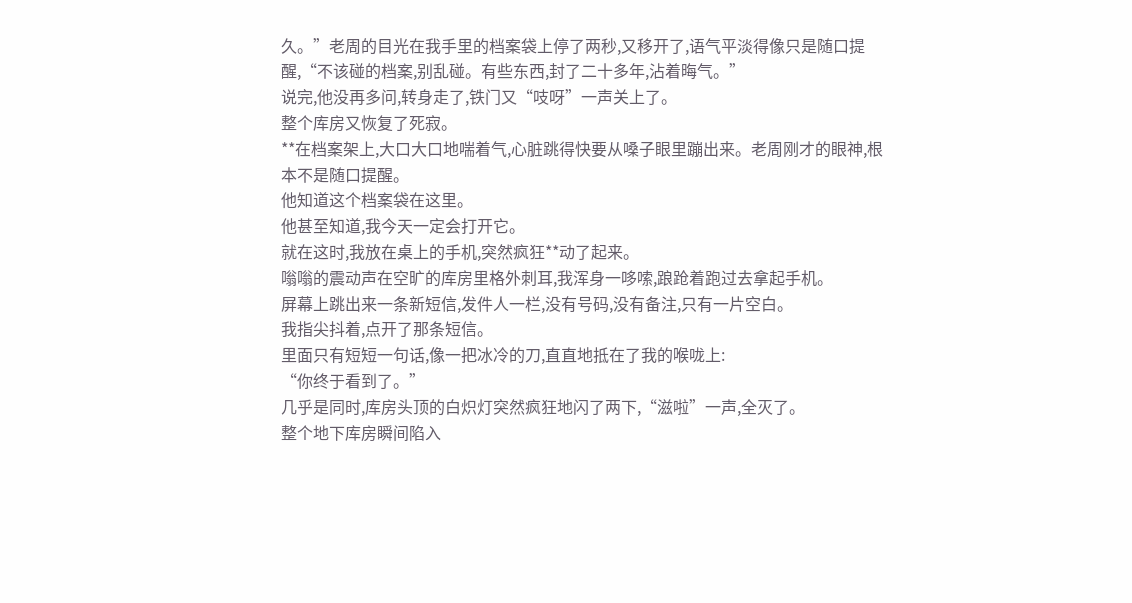久。”老周的目光在我手里的档案袋上停了两秒,又移开了,语气平淡得像只是随口提醒,“不该碰的档案,别乱碰。有些东西,封了二十多年,沾着晦气。”
说完,他没再多问,转身走了,铁门又“吱呀”一声关上了。
整个库房又恢复了死寂。
**在档案架上,大口大口地喘着气,心脏跳得快要从嗓子眼里蹦出来。老周刚才的眼神,根本不是随口提醒。
他知道这个档案袋在这里。
他甚至知道,我今天一定会打开它。
就在这时,我放在桌上的手机,突然疯狂**动了起来。
嗡嗡的震动声在空旷的库房里格外刺耳,我浑身一哆嗦,踉跄着跑过去拿起手机。
屏幕上跳出来一条新短信,发件人一栏,没有号码,没有备注,只有一片空白。
我指尖抖着,点开了那条短信。
里面只有短短一句话,像一把冰冷的刀,直直地抵在了我的喉咙上:
“你终于看到了。”
几乎是同时,库房头顶的白炽灯突然疯狂地闪了两下,“滋啦”一声,全灭了。
整个地下库房瞬间陷入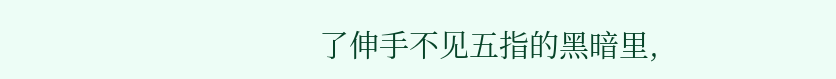了伸手不见五指的黑暗里,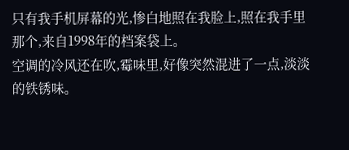只有我手机屏幕的光,惨白地照在我脸上,照在我手里那个,来自1998年的档案袋上。
空调的冷风还在吹,霉味里,好像突然混进了一点,淡淡的铁锈味。